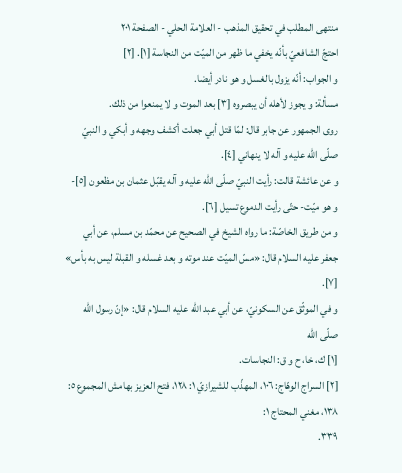منتهى المطلب في تحقيق المذهب - العلامة الحلي - الصفحة ٢٠١
احتجّ الشافعيّ بأنّه يخفي ما ظهر من الميّت من النجاسة [١]. [٢]
و الجواب: أنّه يزول بالغسل و هو نادر أيضا.
مسألة: و يجوز لأهله أن يبصروه [٣] بعد الموت و لا يمنعوا من ذلك.
روى الجمهور عن جابر قال: لمّا قتل أبي جعلت أكشف وجهه و أبكي و النبيّ صلّى اللّه عليه و آله لا ينهاني [٤].
و عن عائشة قالت: رأيت النبيّ صلّى اللّه عليه و آله يقبّل عثمان بن مظعون [٥]- و هو ميّت- حتّى رأيت الدموع تسيل [٦].
و من طريق الخاصّة: ما رواه الشيخ في الصحيح عن محمّد بن مسلم، عن أبي جعفر عليه السلام قال: «مسّ الميّت عند موته و بعد غسله و القبلة ليس به بأس» [٧].
و في الموثّق عن السكونيّ، عن أبي عبد اللّٰه عليه السلام قال: «إنّ رسول اللّٰه صلّى اللّه
[١] ك، خا، ح و ق: النجاسات.
[٢] السراج الوهّاج: ١٠٦، المهذّب للشيرازيّ ١: ١٢٨، فتح العزيز بهامش المجموع ٥: ١٣٨، مغني المحتاج ١:
٣٣٩.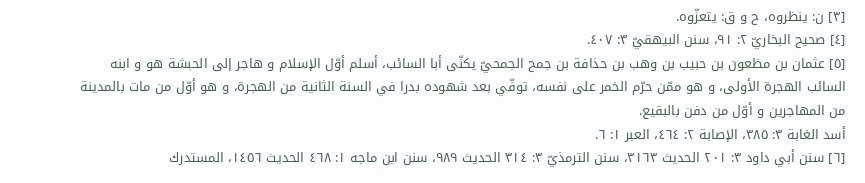[٣] ن: ينظروه، ح و ق: يتعزّوه.
[٤] صحيح البخاريّ ٢: ٩١، سنن البيهقيّ ٣: ٤٠٧.
[٥] عثمان بن مظعون بن حبيب بن وهب بن حذافة بن جمح الجمحيّ يكنّى أبا السائب، أسلم أوّل الإسلام و هاجر إلى الحبشة هو و ابنه السائب الهجرة الأولى، و هو ممّن حرّم الخمر على نفسه، توفّي بعد شهوده بدرا في السنة الثانية من الهجرة، و هو أوّل من مات بالمدينة من المهاجرين و أوّل من دفن بالبقيع.
أسد الغابة ٣: ٣٨٥، الإصابة ٢: ٤٦٤، العبر ١: ٦.
[٦] سنن أبي داود ٣: ٢٠١ الحديث ٣١٦٣، سنن الترمذيّ ٣: ٣١٤ الحديث ٩٨٩، سنن ابن ماجه ١: ٤٦٨ الحديث ١٤٥٦، المستدرك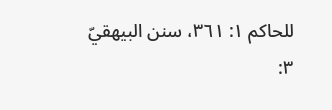للحاكم ١: ٣٦١، سنن البيهقيّ ٣: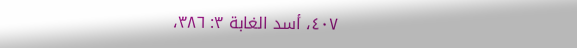٤٠٧، أسد الغابة ٣: ٣٨٦،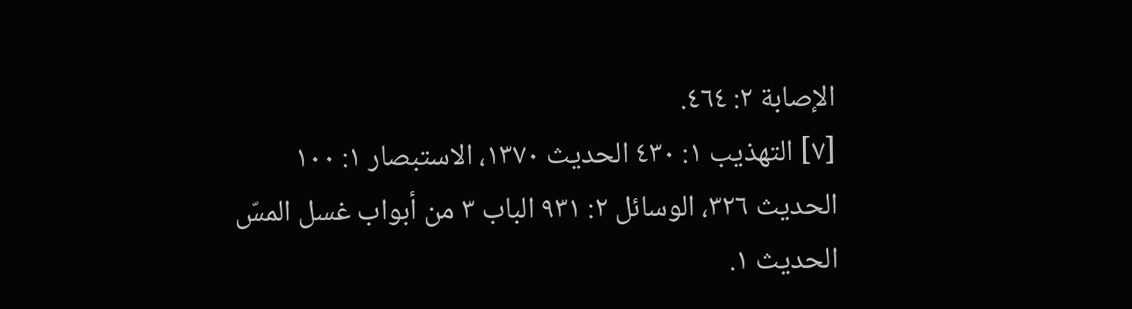الإصابة ٢: ٤٦٤.
[٧] التهذيب ١: ٤٣٠ الحديث ١٣٧٠، الاستبصار ١: ١٠٠ الحديث ٣٢٦، الوسائل ٢: ٩٣١ الباب ٣ من أبواب غسل المسّ الحديث ١.